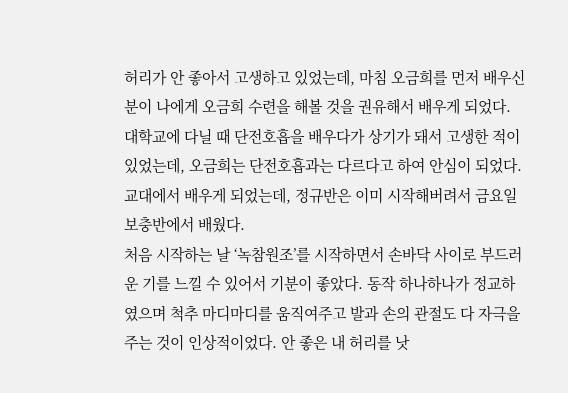허리가 안 좋아서 고생하고 있었는데, 마침 오금희를 먼저 배우신 분이 나에게 오금희 수련을 해볼 것을 권유해서 배우게 되었다. 대학교에 다닐 때 단전호흡을 배우다가 상기가 돼서 고생한 적이 있었는데, 오금희는 단전호흡과는 다르다고 하여 안심이 되었다. 교대에서 배우게 되었는데, 정규반은 이미 시작해버려서 금요일 보충반에서 배웠다.
처음 시작하는 날 ‘녹참원조’를 시작하면서 손바닥 사이로 부드러운 기를 느낄 수 있어서 기분이 좋았다. 동작 하나하나가 정교하였으며 척추 마디마디를 움직여주고 발과 손의 관절도 다 자극을 주는 것이 인상적이었다. 안 좋은 내 허리를 낫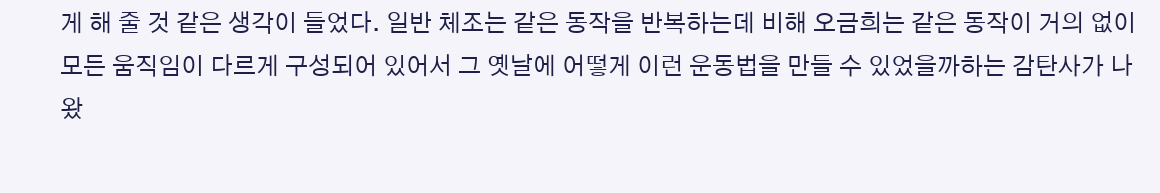게 해 줄 것 같은 생각이 들었다. 일반 체조는 같은 동작을 반복하는데 비해 오금희는 같은 동작이 거의 없이 모든 움직임이 다르게 구성되어 있어서 그 옛날에 어떻게 이런 운동법을 만들 수 있었을까하는 감탄사가 나왔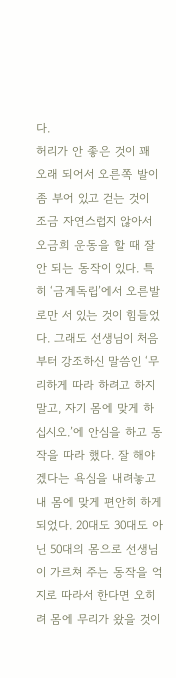다.
허리가 안 좋은 것이 꽤 오래 되어서 오른쪽 발이 좀 부어 있고 걷는 것이 조금 자연스럽지 않아서 오금희 운동을 할 때 잘 안 되는 동작이 있다. 특히 ‘금계독립’에서 오른발로만 서 있는 것이 힘들었다. 그래도 선생님이 처음부터 강조하신 말씀인 ‘무리하게 따라 하려고 하지 말고, 자기 몸에 맞게 하십시오.’에 안심을 하고 동작을 따라 했다. 잘 해야겠다는 욕심을 내려놓고 내 몸에 맞게 편안히 하게 되었다. 20대도 30대도 아닌 50대의 몸으로 선생님이 가르쳐 주는 동작을 억지로 따라서 한다면 오히려 몸에 무리가 왔을 것이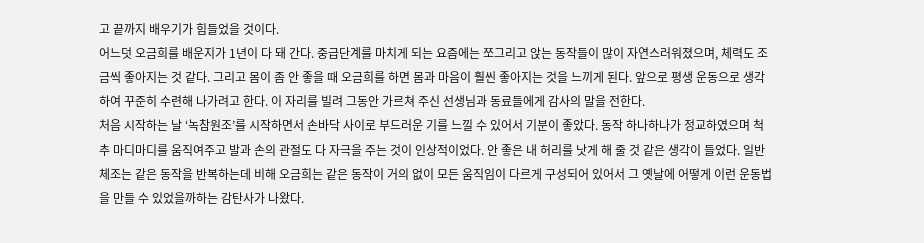고 끝까지 배우기가 힘들었을 것이다.
어느덧 오금희를 배운지가 1년이 다 돼 간다. 중급단계를 마치게 되는 요즘에는 쪼그리고 앉는 동작들이 많이 자연스러워졌으며, 체력도 조금씩 좋아지는 것 같다. 그리고 몸이 좀 안 좋을 때 오금희를 하면 몸과 마음이 훨씬 좋아지는 것을 느끼게 된다. 앞으로 평생 운동으로 생각하여 꾸준히 수련해 나가려고 한다. 이 자리를 빌려 그동안 가르쳐 주신 선생님과 동료들에게 감사의 말을 전한다.
처음 시작하는 날 ‘녹참원조’를 시작하면서 손바닥 사이로 부드러운 기를 느낄 수 있어서 기분이 좋았다. 동작 하나하나가 정교하였으며 척추 마디마디를 움직여주고 발과 손의 관절도 다 자극을 주는 것이 인상적이었다. 안 좋은 내 허리를 낫게 해 줄 것 같은 생각이 들었다. 일반 체조는 같은 동작을 반복하는데 비해 오금희는 같은 동작이 거의 없이 모든 움직임이 다르게 구성되어 있어서 그 옛날에 어떻게 이런 운동법을 만들 수 있었을까하는 감탄사가 나왔다.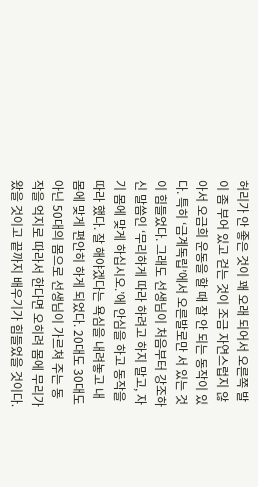허리가 안 좋은 것이 꽤 오래 되어서 오른쪽 발이 좀 부어 있고 걷는 것이 조금 자연스럽지 않아서 오금희 운동을 할 때 잘 안 되는 동작이 있다. 특히 ‘금계독립’에서 오른발로만 서 있는 것이 힘들었다. 그래도 선생님이 처음부터 강조하신 말씀인 ‘무리하게 따라 하려고 하지 말고, 자기 몸에 맞게 하십시오.’에 안심을 하고 동작을 따라 했다. 잘 해야겠다는 욕심을 내려놓고 내 몸에 맞게 편안히 하게 되었다. 20대도 30대도 아닌 50대의 몸으로 선생님이 가르쳐 주는 동작을 억지로 따라서 한다면 오히려 몸에 무리가 왔을 것이고 끝까지 배우기가 힘들었을 것이다.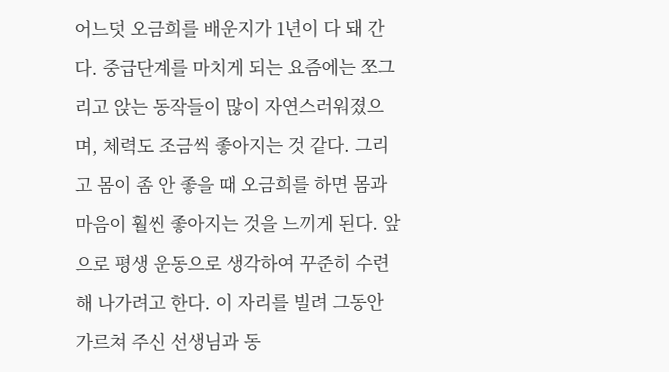어느덧 오금희를 배운지가 1년이 다 돼 간다. 중급단계를 마치게 되는 요즘에는 쪼그리고 앉는 동작들이 많이 자연스러워졌으며, 체력도 조금씩 좋아지는 것 같다. 그리고 몸이 좀 안 좋을 때 오금희를 하면 몸과 마음이 훨씬 좋아지는 것을 느끼게 된다. 앞으로 평생 운동으로 생각하여 꾸준히 수련해 나가려고 한다. 이 자리를 빌려 그동안 가르쳐 주신 선생님과 동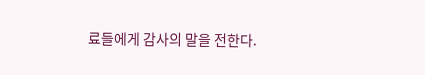료들에게 감사의 말을 전한다.